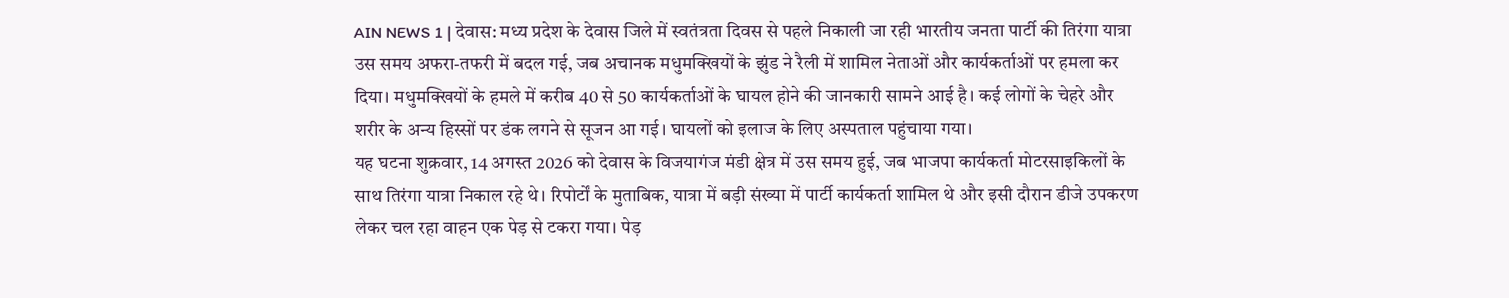AIN NEWS 1 | देवास: मध्य प्रदेश के देवास जिले में स्वतंत्रता दिवस से पहले निकाली जा रही भारतीय जनता पार्टी की तिरंगा यात्रा उस समय अफरा-तफरी में बदल गई, जब अचानक मधुमक्खियों के झुंड ने रैली में शामिल नेताओं और कार्यकर्ताओं पर हमला कर दिया। मधुमक्खियों के हमले में करीब 40 से 50 कार्यकर्ताओं के घायल होने की जानकारी सामने आई है। कई लोगों के चेहरे और शरीर के अन्य हिस्सों पर डंक लगने से सूजन आ गई। घायलों को इलाज के लिए अस्पताल पहुंचाया गया।
यह घटना शुक्रवार, 14 अगस्त 2026 को देवास के विजयागंज मंडी क्षेत्र में उस समय हुई, जब भाजपा कार्यकर्ता मोटरसाइकिलों के साथ तिरंगा यात्रा निकाल रहे थे। रिपोर्टों के मुताबिक, यात्रा में बड़ी संख्या में पार्टी कार्यकर्ता शामिल थे और इसी दौरान डीजे उपकरण लेकर चल रहा वाहन एक पेड़ से टकरा गया। पेड़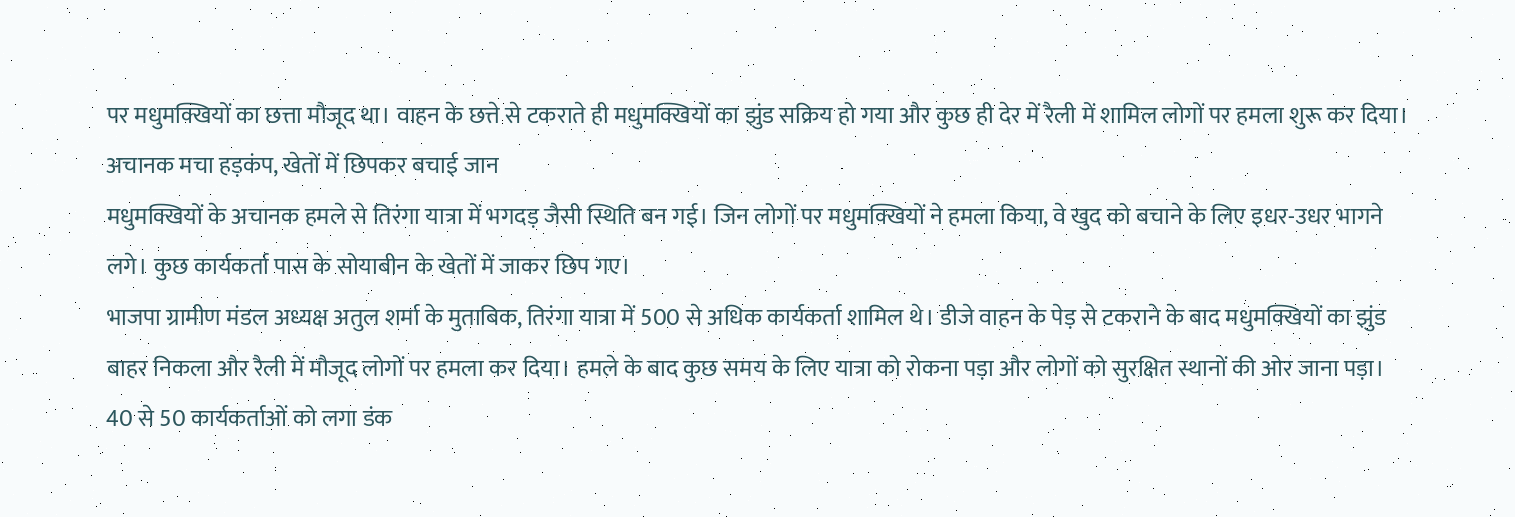पर मधुमक्खियों का छत्ता मौजूद था। वाहन के छत्ते से टकराते ही मधुमक्खियों का झुंड सक्रिय हो गया और कुछ ही देर में रैली में शामिल लोगों पर हमला शुरू कर दिया।
अचानक मचा हड़कंप, खेतों में छिपकर बचाई जान
मधुमक्खियों के अचानक हमले से तिरंगा यात्रा में भगदड़ जैसी स्थिति बन गई। जिन लोगों पर मधुमक्खियों ने हमला किया, वे खुद को बचाने के लिए इधर-उधर भागने लगे। कुछ कार्यकर्ता पास के सोयाबीन के खेतों में जाकर छिप गए।
भाजपा ग्रामीण मंडल अध्यक्ष अतुल शर्मा के मुताबिक, तिरंगा यात्रा में 500 से अधिक कार्यकर्ता शामिल थे। डीजे वाहन के पेड़ से टकराने के बाद मधुमक्खियों का झुंड बाहर निकला और रैली में मौजूद लोगों पर हमला कर दिया। हमले के बाद कुछ समय के लिए यात्रा को रोकना पड़ा और लोगों को सुरक्षित स्थानों की ओर जाना पड़ा।
40 से 50 कार्यकर्ताओं को लगा डंक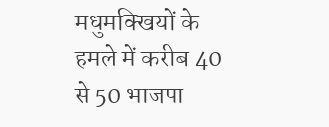मधुमक्खियों के हमले में करीब 40 से 50 भाजपा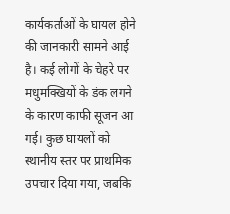कार्यकर्ताओं के घायल होने की जानकारी सामने आई है। कई लोगों के चेहरे पर मधुमक्खियों के डंक लगने के कारण काफी सूजन आ गई। कुछ घायलों को स्थानीय स्तर पर प्राथमिक उपचार दिया गया, जबकि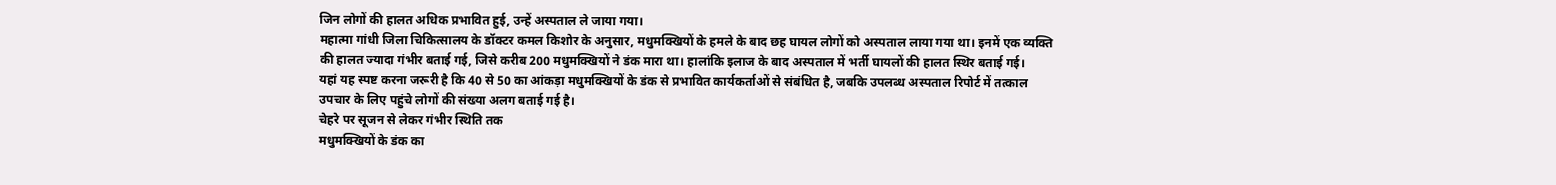जिन लोगों की हालत अधिक प्रभावित हुई, उन्हें अस्पताल ले जाया गया।
महात्मा गांधी जिला चिकित्सालय के डॉक्टर कमल किशोर के अनुसार, मधुमक्खियों के हमले के बाद छह घायल लोगों को अस्पताल लाया गया था। इनमें एक व्यक्ति की हालत ज्यादा गंभीर बताई गई, जिसे करीब 200 मधुमक्खियों ने डंक मारा था। हालांकि इलाज के बाद अस्पताल में भर्ती घायलों की हालत स्थिर बताई गई।
यहां यह स्पष्ट करना जरूरी है कि 40 से 50 का आंकड़ा मधुमक्खियों के डंक से प्रभावित कार्यकर्ताओं से संबंधित है, जबकि उपलब्ध अस्पताल रिपोर्ट में तत्काल उपचार के लिए पहुंचे लोगों की संख्या अलग बताई गई है।
चेहरे पर सूजन से लेकर गंभीर स्थिति तक
मधुमक्खियों के डंक का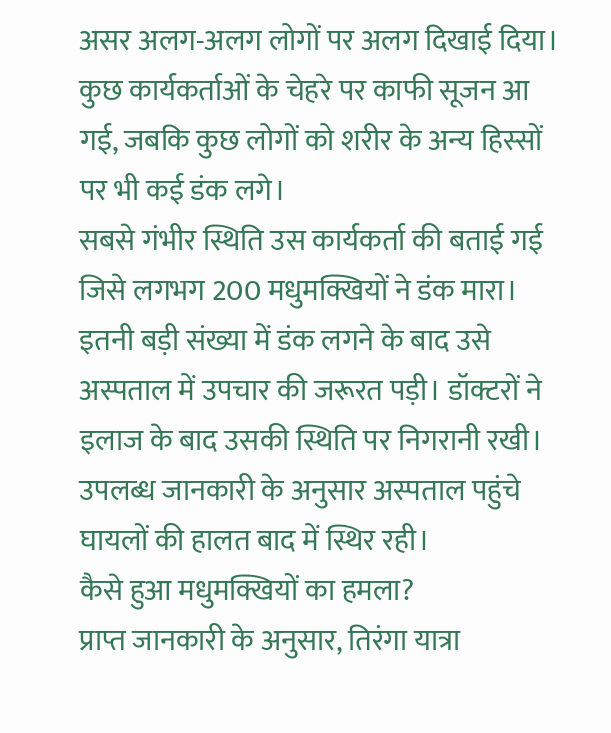असर अलग-अलग लोगों पर अलग दिखाई दिया। कुछ कार्यकर्ताओं के चेहरे पर काफी सूजन आ गई, जबकि कुछ लोगों को शरीर के अन्य हिस्सों पर भी कई डंक लगे।
सबसे गंभीर स्थिति उस कार्यकर्ता की बताई गई जिसे लगभग 200 मधुमक्खियों ने डंक मारा। इतनी बड़ी संख्या में डंक लगने के बाद उसे अस्पताल में उपचार की जरूरत पड़ी। डॉक्टरों ने इलाज के बाद उसकी स्थिति पर निगरानी रखी। उपलब्ध जानकारी के अनुसार अस्पताल पहुंचे घायलों की हालत बाद में स्थिर रही।
कैसे हुआ मधुमक्खियों का हमला?
प्राप्त जानकारी के अनुसार, तिरंगा यात्रा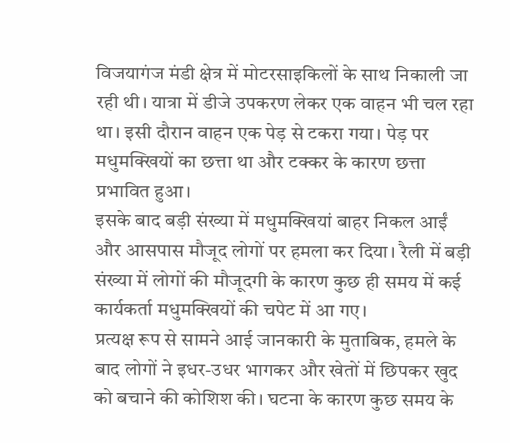विजयागंज मंडी क्षेत्र में मोटरसाइकिलों के साथ निकाली जा रही थी। यात्रा में डीजे उपकरण लेकर एक वाहन भी चल रहा था। इसी दौरान वाहन एक पेड़ से टकरा गया। पेड़ पर मधुमक्खियों का छत्ता था और टक्कर के कारण छत्ता प्रभावित हुआ।
इसके बाद बड़ी संख्या में मधुमक्खियां बाहर निकल आईं और आसपास मौजूद लोगों पर हमला कर दिया। रैली में बड़ी संख्या में लोगों की मौजूदगी के कारण कुछ ही समय में कई कार्यकर्ता मधुमक्खियों की चपेट में आ गए।
प्रत्यक्ष रूप से सामने आई जानकारी के मुताबिक, हमले के बाद लोगों ने इधर-उधर भागकर और खेतों में छिपकर खुद को बचाने की कोशिश की। घटना के कारण कुछ समय के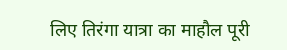लिए तिरंगा यात्रा का माहौल पूरी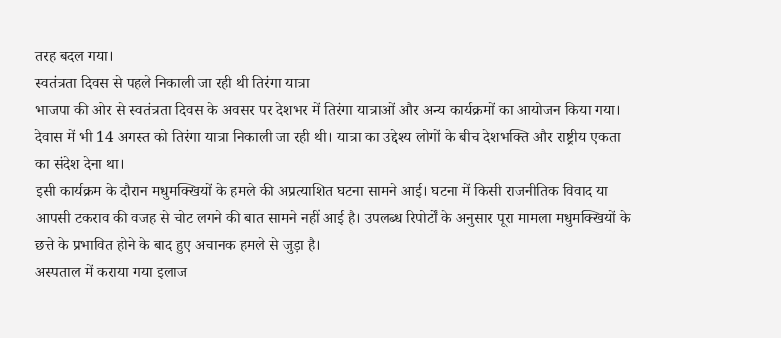तरह बदल गया।
स्वतंत्रता दिवस से पहले निकाली जा रही थी तिरंगा यात्रा
भाजपा की ओर से स्वतंत्रता दिवस के अवसर पर देशभर में तिरंगा यात्राओं और अन्य कार्यक्रमों का आयोजन किया गया। देवास में भी 14 अगस्त को तिरंगा यात्रा निकाली जा रही थी। यात्रा का उद्देश्य लोगों के बीच देशभक्ति और राष्ट्रीय एकता का संदेश देना था।
इसी कार्यक्रम के दौरान मधुमक्खियों के हमले की अप्रत्याशित घटना सामने आई। घटना में किसी राजनीतिक विवाद या आपसी टकराव की वजह से चोट लगने की बात सामने नहीं आई है। उपलब्ध रिपोर्टों के अनुसार पूरा मामला मधुमक्खियों के छत्ते के प्रभावित होने के बाद हुए अचानक हमले से जुड़ा है।
अस्पताल में कराया गया इलाज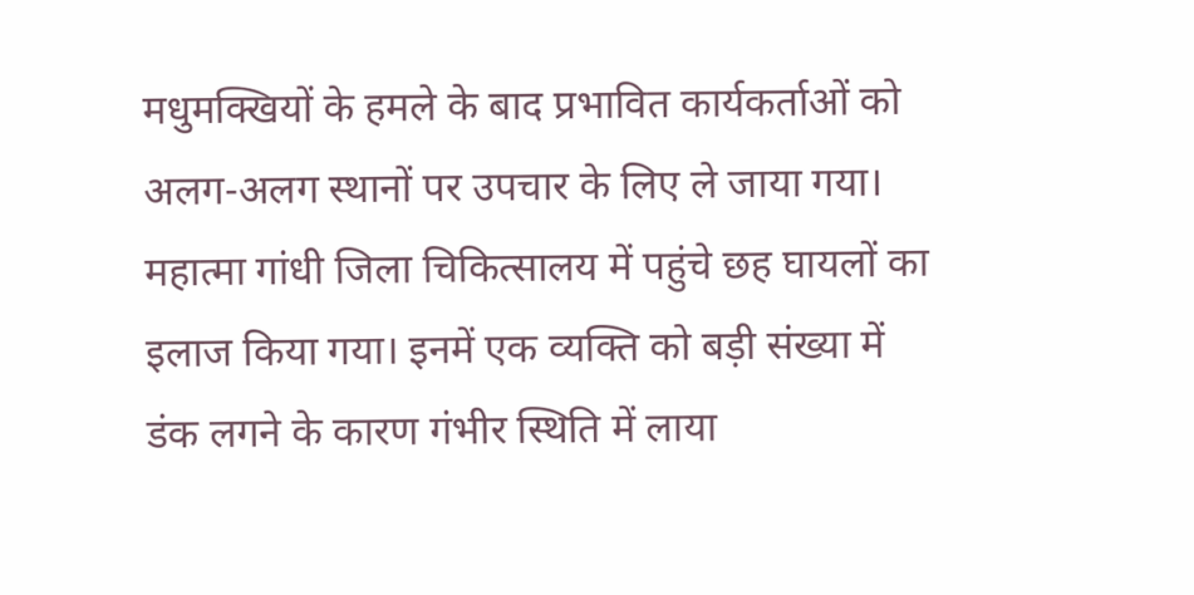मधुमक्खियों के हमले के बाद प्रभावित कार्यकर्ताओं को अलग-अलग स्थानों पर उपचार के लिए ले जाया गया। महात्मा गांधी जिला चिकित्सालय में पहुंचे छह घायलों का इलाज किया गया। इनमें एक व्यक्ति को बड़ी संख्या में डंक लगने के कारण गंभीर स्थिति में लाया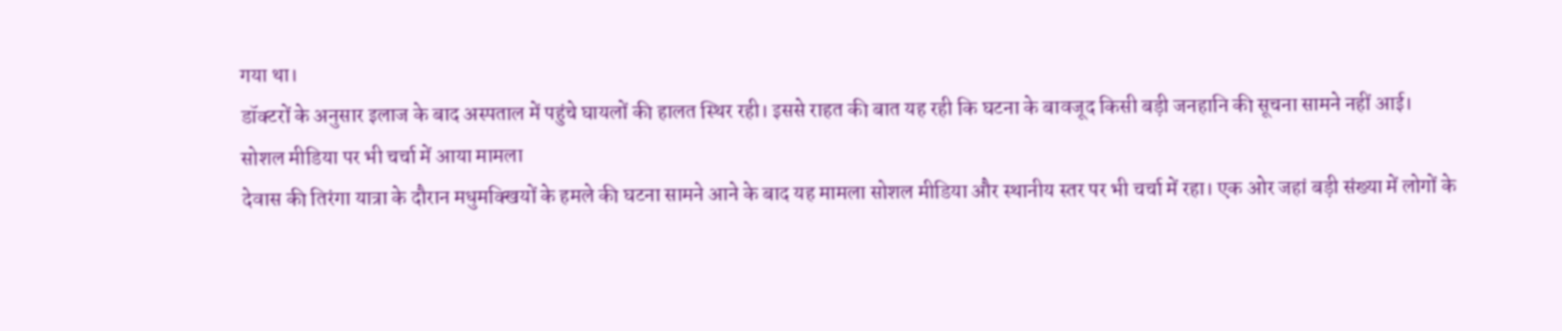गया था।
डॉक्टरों के अनुसार इलाज के बाद अस्पताल में पहुंचे घायलों की हालत स्थिर रही। इससे राहत की बात यह रही कि घटना के बावजूद किसी बड़ी जनहानि की सूचना सामने नहीं आई।
सोशल मीडिया पर भी चर्चा में आया मामला
देवास की तिरंगा यात्रा के दौरान मधुमक्खियों के हमले की घटना सामने आने के बाद यह मामला सोशल मीडिया और स्थानीय स्तर पर भी चर्चा में रहा। एक ओर जहां बड़ी संख्या में लोगों के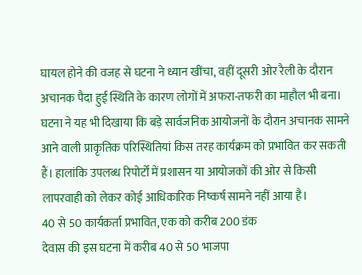घायल होने की वजह से घटना ने ध्यान खींचा, वहीं दूसरी ओर रैली के दौरान अचानक पैदा हुई स्थिति के कारण लोगों में अफरा-तफरी का माहौल भी बना।
घटना ने यह भी दिखाया कि बड़े सार्वजनिक आयोजनों के दौरान अचानक सामने आने वाली प्राकृतिक परिस्थितियां किस तरह कार्यक्रम को प्रभावित कर सकती हैं। हालांकि उपलब्ध रिपोर्टों में प्रशासन या आयोजकों की ओर से किसी लापरवाही को लेकर कोई आधिकारिक निष्कर्ष सामने नहीं आया है।
40 से 50 कार्यकर्ता प्रभावित, एक को करीब 200 डंक
देवास की इस घटना में करीब 40 से 50 भाजपा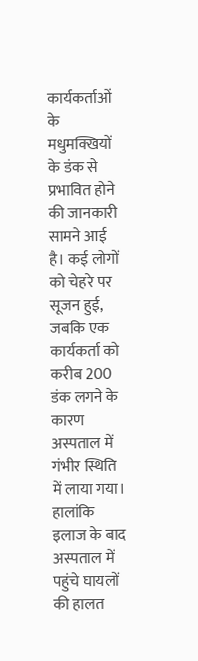कार्यकर्ताओं के मधुमक्खियों के डंक से प्रभावित होने की जानकारी सामने आई है। कई लोगों को चेहरे पर सूजन हुई, जबकि एक कार्यकर्ता को करीब 200 डंक लगने के कारण अस्पताल में गंभीर स्थिति में लाया गया।
हालांकि इलाज के बाद अस्पताल में पहुंचे घायलों की हालत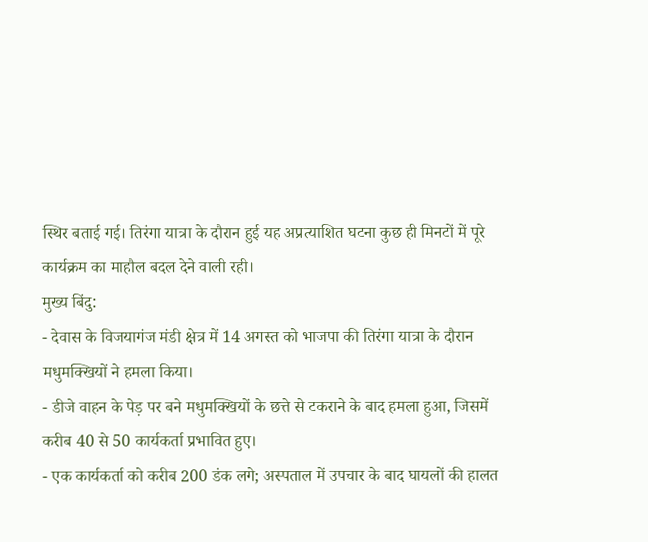स्थिर बताई गई। तिरंगा यात्रा के दौरान हुई यह अप्रत्याशित घटना कुछ ही मिनटों में पूरे कार्यक्रम का माहौल बदल देने वाली रही।
मुख्य बिंदु:
- देवास के विजयागंज मंडी क्षेत्र में 14 अगस्त को भाजपा की तिरंगा यात्रा के दौरान मधुमक्खियों ने हमला किया।
- डीजे वाहन के पेड़ पर बने मधुमक्खियों के छत्ते से टकराने के बाद हमला हुआ, जिसमें करीब 40 से 50 कार्यकर्ता प्रभावित हुए।
- एक कार्यकर्ता को करीब 200 डंक लगे; अस्पताल में उपचार के बाद घायलों की हालत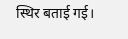स्थिर बताई गई।